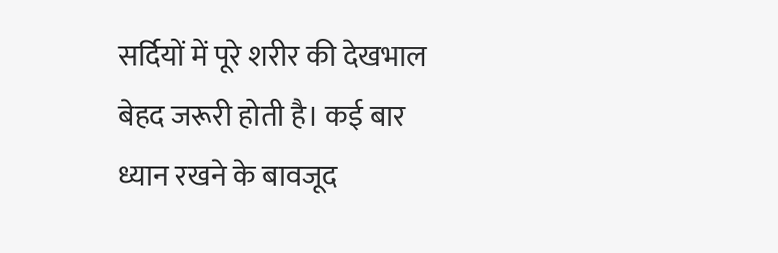सर्दियों में पूरे शरीर की देखभाल बेहद जरूरी होती है। कई बार ध्यान रखने के बावजूद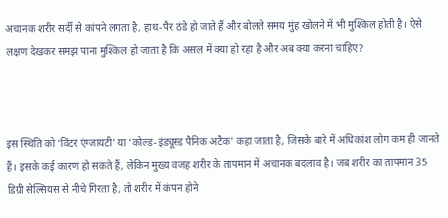अचानक शरीर सर्दी से कांपने लगता है, हाथ-पैर ठंडे हो जाते हैं और बोलते समय मुंह खोलने में भी मुश्किल होती है। ऐसे लक्षण देखकर समझ पाना मुश्किल हो जाता है कि असल में क्या हो रहा है और अब क्या करना चाहिए?



इस स्थिति को ‘विंटर एंग्जायटी’ या ‘कोल्ड-इंड्यूस्ड पैनिक अटैक’ कहा जाता है, जिसके बारे में अधिकांश लोग कम ही जानते हैं। इसके कई कारण हो सकते हैं, लेकिन मुख्य वजह शरीर के तापमान में अचानक बदलाव है। जब शरीर का तापमान 35 डिग्री सेल्सियस से नीचे गिरता है, तो शरीर में कंपन होने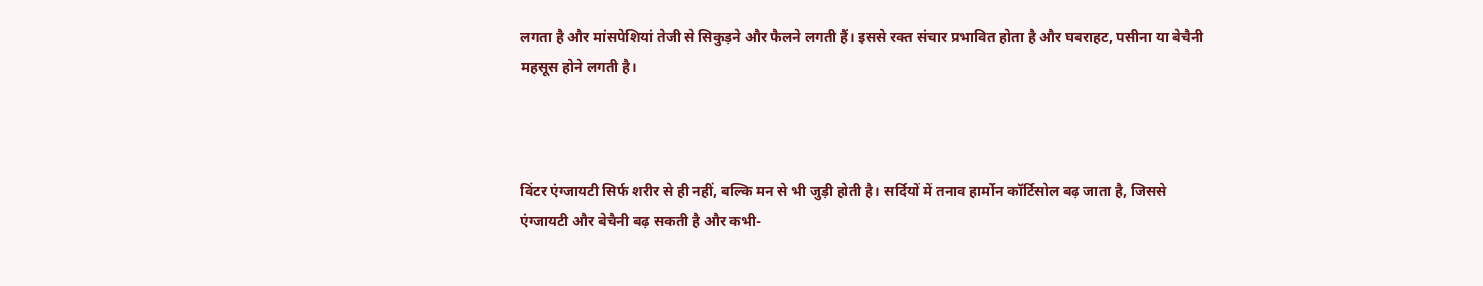लगता है और मांसपेशियां तेजी से सिकुड़ने और फैलने लगती हैं। इससे रक्त संचार प्रभावित होता है और घबराहट, पसीना या बेचैनी महसूस होने लगती है।



विंटर एंग्जायटी सिर्फ शरीर से ही नहीं, बल्कि मन से भी जुड़ी होती है। सर्दियों में तनाव हार्मोन कॉर्टिसोल बढ़ जाता है, जिससे एंग्जायटी और बेचैनी बढ़ सकती है और कभी-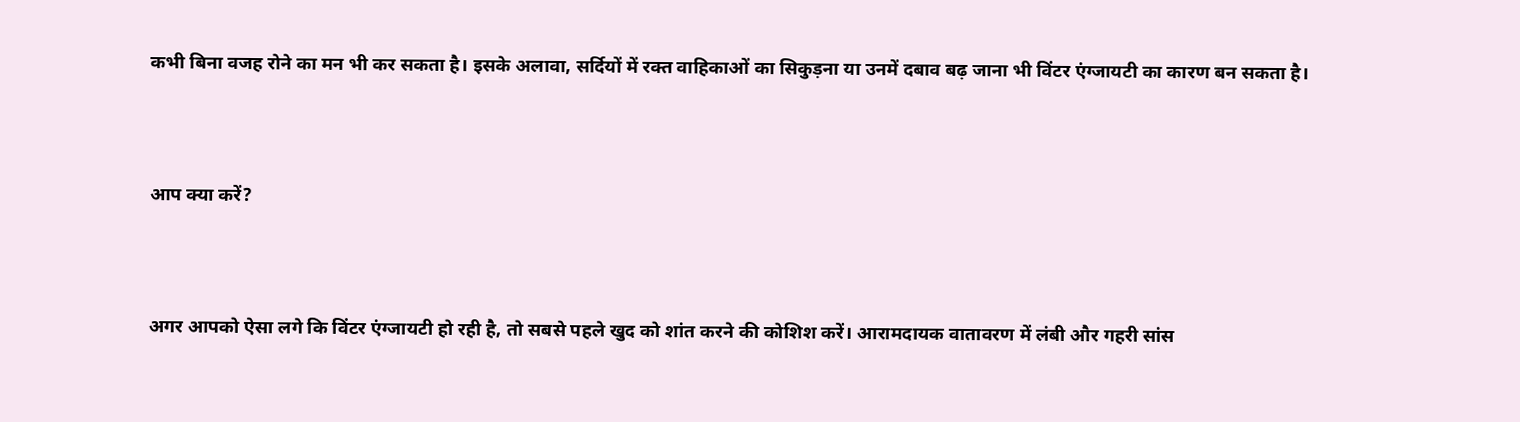कभी बिना वजह रोने का मन भी कर सकता है। इसके अलावा, सर्दियों में रक्त वाहिकाओं का सिकुड़ना या उनमें दबाव बढ़ जाना भी विंटर एंग्जायटी का कारण बन सकता है।



आप क्या करें?



अगर आपको ऐसा लगे कि विंटर एंग्जायटी हो रही है, तो सबसे पहले खुद को शांत करने की कोशिश करें। आरामदायक वातावरण में लंबी और गहरी सांस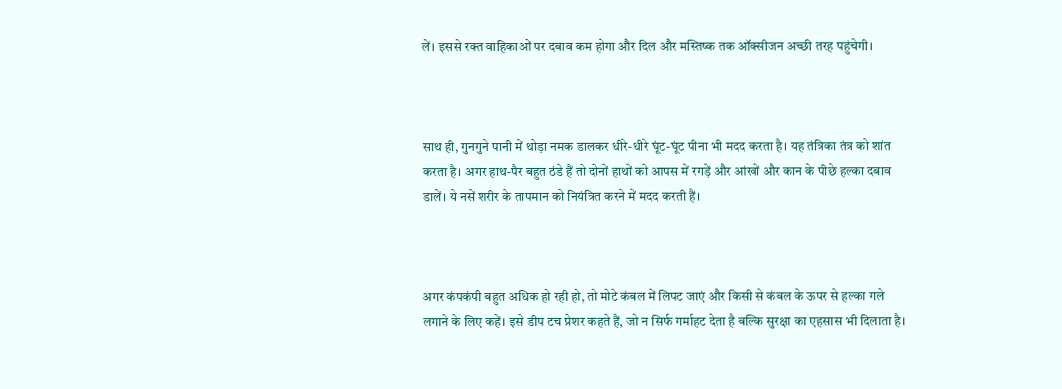लें। इससे रक्त वाहिकाओं पर दबाव कम होगा और दिल और मस्तिष्क तक ऑक्सीजन अच्छी तरह पहुंचेगी।



साथ ही, गुनगुने पानी में थोड़ा नमक डालकर धीरे-धीरे घूंट-घूंट पीना भी मदद करता है। यह तंत्रिका तंत्र को शांत करता है। अगर हाथ-पैर बहुत ठंडे हैं तो दोनों हाथों को आपस में रगड़ें और आंखों और कान के पीछे हल्का दबाव डालें। ये नसें शरीर के तापमान को नियंत्रित करने में मदद करती हैं।



अगर कंपकंपी बहुत अधिक हो रही हो, तो मोटे कंबल में लिपट जाएं और किसी से कंबल के ऊपर से हल्का गले लगाने के लिए कहें। इसे डीप टच प्रेशर कहते हैं, जो न सिर्फ गर्माहट देता है बल्कि सुरक्षा का एहसास भी दिलाता है।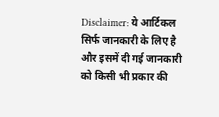Disclaimer: ये आर्टिकल सिर्फ जानकारी के लिए है और इसमें दी गई जानकारी को किसी भी प्रकार की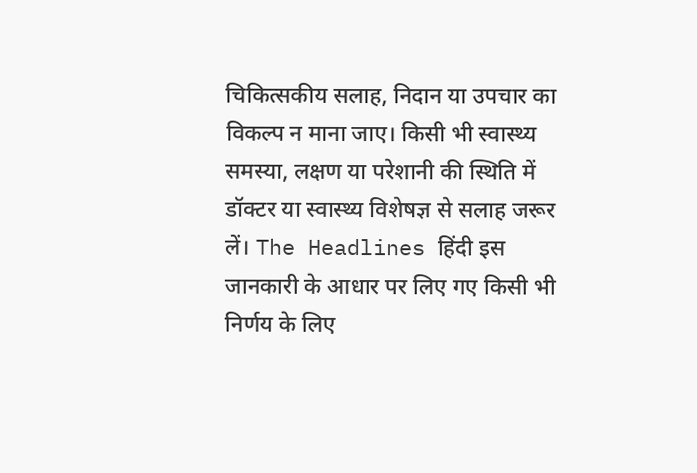चिकित्सकीय सलाह, निदान या उपचार का विकल्प न माना जाए। किसी भी स्वास्थ्य समस्या, लक्षण या परेशानी की स्थिति में डॉक्टर या स्वास्थ्य विशेषज्ञ से सलाह जरूर लें। The Headlines हिंदी इस जानकारी के आधार पर लिए गए किसी भी निर्णय के लिए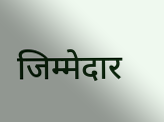जिम्मेदार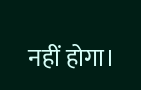नहीं होगा।